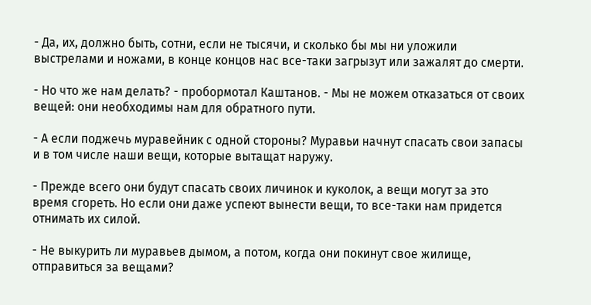- Да, их, должно быть, сотни, если не тысячи, и сколько бы мы ни уложили выстрелами и ножами, в конце концов нас все-таки загрызут или зажалят до смерти.

- Но что же нам делать? - пробормотал Каштанов. - Мы не можем отказаться от своих вещей: они необходимы нам для обратного пути.

- А если поджечь муравейник с одной стороны? Муравьи начнут спасать свои запасы и в том числе наши вещи, которые вытащат наружу.

- Прежде всего они будут спасать своих личинок и куколок, а вещи могут за это время сгореть. Но если они даже успеют вынести вещи, то все-таки нам придется отнимать их силой.

- Не выкурить ли муравьев дымом, а потом, когда они покинут свое жилище, отправиться за вещами?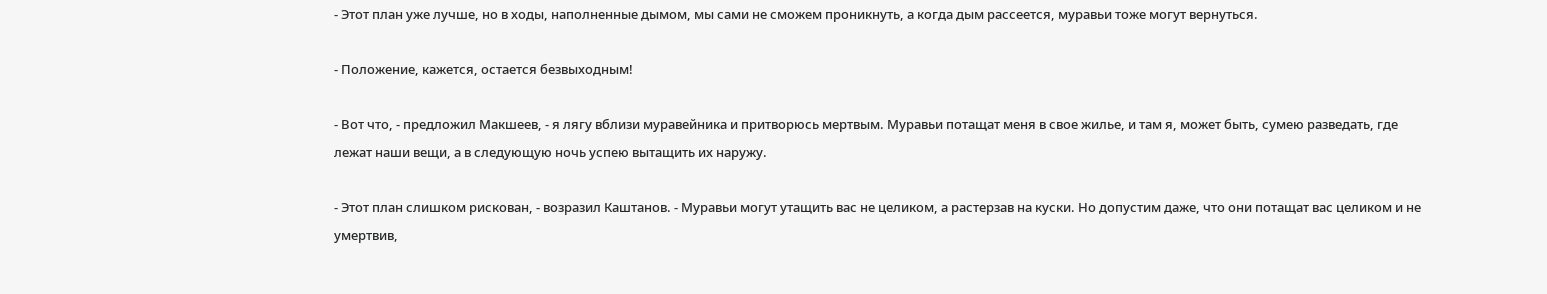- Этот план уже лучше, но в ходы, наполненные дымом, мы сами не сможем проникнуть, а когда дым рассеется, муравьи тоже могут вернуться.

- Положение, кажется, остается безвыходным!

- Вот что, - предложил Макшеев, - я лягу вблизи муравейника и притворюсь мертвым. Муравьи потащат меня в свое жилье, и там я, может быть, сумею разведать, где лежат наши вещи, а в следующую ночь успею вытащить их наружу.

- Этот план слишком рискован, - возразил Каштанов. - Муравьи могут утащить вас не целиком, а растерзав на куски. Но допустим даже, что они потащат вас целиком и не умертвив,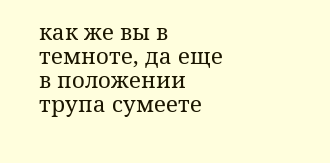как же вы в темноте, да еще в положении трупа сумеете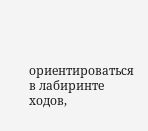ориентироваться в лабиринте ходов,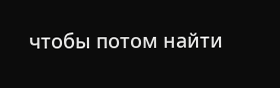чтобы потом найти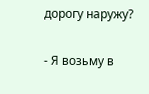дорогу наружу?

- Я возьму в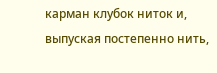карман клубок ниток и, выпуская постепенно нить,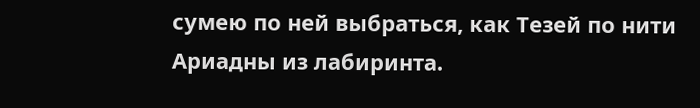сумею по ней выбраться, как Тезей по нити Ариадны из лабиринта.